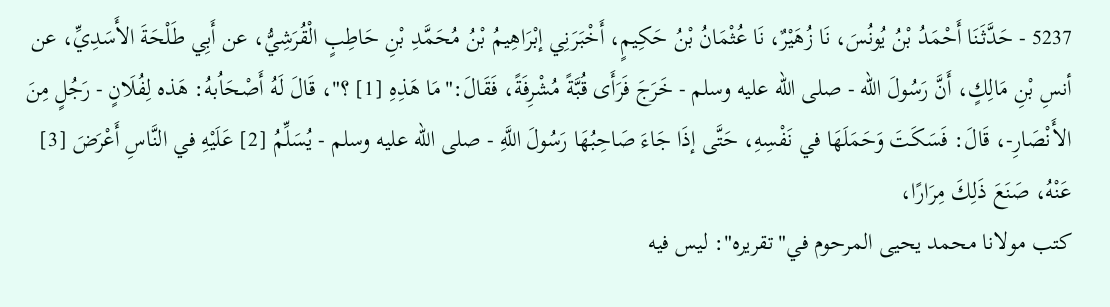5237 - حَدَّثَنَا أَحْمَدُ بْنُ يُونُسَ، نَا زُهَيْرٌ، نَا عُثْمَانُ بْنُ حَكِيمٍ، أَخْبَرَنِي إبْرَاهِيمُ بْنُ مُحَمَّدِ بْنِ حَاطِبٍ الْقُرَشِيُّ، عن أَبِي طَلْحَةَ الأَسَدِيِّ، عن أنسِ بْنِ مَالِكٍ، أَنَّ رَسُولَ الله - صلى الله عليه وسلم - خَرَجَ فَرَأَى قُبَّةً مُشْرِفَةً، فَقَالَ:"مَا هَذِهِ [1] ؟"، قَالَ لَهُ أَصْحَاُبهُ: هَذه لِفُلَانٍ - رَجُلٍ مِنَ الأَنْصَارِ-، قَالَ: فَسَكَتَ وَحَمَلَهَا في نَفْسِهِ، حَتَّى إذَا جَاءَ صَاحِبُهَا رَسُولَ اللَّهِ - صلى الله عليه وسلم - يُسَلِّمُ [2] عَلَيْهِ في النَّاسِ أَعْرَضَ [3] عَنْهُ، صَنَعَ ذَلِكَ مِرَارًا،
كتب مولانا محمد يحيى المرحوم في"تقريره": ليس فيه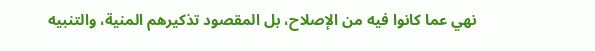نهي عما كانوا فيه من الإصلاح، بل المقصود تذكيرهم المنية، والتنبيه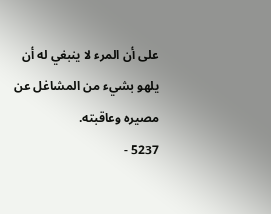على أن المرء لا ينبغي له أن يلهو بشيء من المشاغل عن مصيره وعاقبته.
5237 -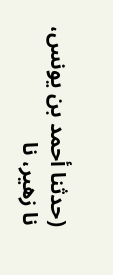(حدثنا أحمد بن يونس، نا زهير، نا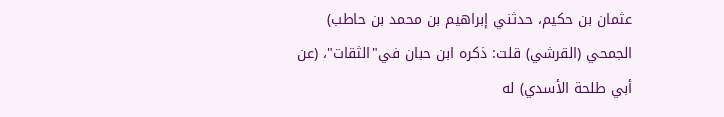عثمان بن حكيم، حدثني إبراهيم بن محمد بن حاطب) الجمحي (القرشي) قلت: ذكره ابن حبان في"الثقات"، (عن أبي طلحة الأسدي) له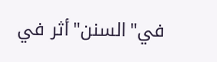في"السنن"أثر في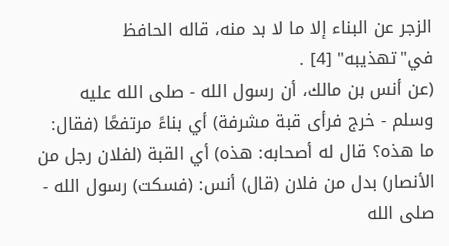الزجر عن البناء إلا ما لا بد منه، قاله الحافظ في"تهذيبه" [4] .
(عن أنس بن مالك، أن رسول الله - صلى الله عليه وسلم - خرج فرأى قبة مشرفة) أي بناءً مرتفعًا (فقال: ما هذه؟ قال له أصحابه: هذه) أي القبة (لفلان رجل من الأنصار) بدل من فلان (قال) أنس: (فسكت) رسول الله - صلى الله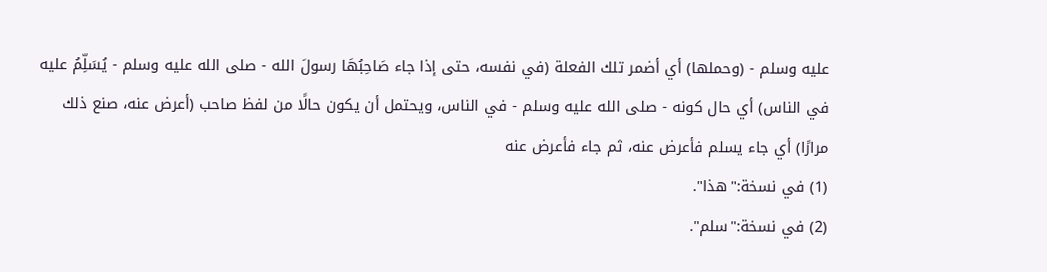عليه وسلم - (وحملها) أي أضمر تلك الفعلة (في نفسه، حتى إذا جاء صَاحِبُهَا رسولَ الله - صلى الله عليه وسلم - يُسَلِّمُ عليه في الناس) أي حال كونه - صلى الله عليه وسلم - في الناس، ويحتمل أن يكون حالًا من لفظ صاحب (أعرض عنه، صنع ذلك مرارًا) أي جاء يسلم فأعرض عنه، ثم جاء فأعرض عنه
(1) في نسخة:"هذا".
(2) في نسخة:"سلم".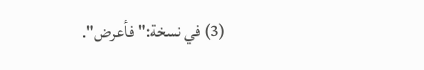(3) في نسخة:"فأعرض".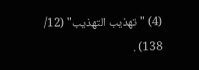(4) "تهذيب التهذيب" (12/ 138) .